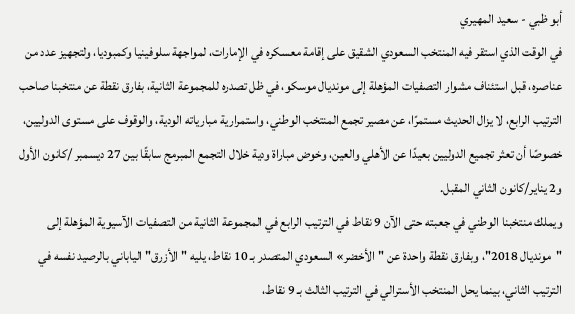أبو ظبي - سعيد المهيري
في الوقت الذي استقر فيه المنتخب السعودي الشقيق على إقامة معسكره في الإمارات، لمواجهة سلوفينيا وكمبوديا، ولتجهيز عدد من عناصره، قبل استئناف مشوار التصفيات المؤهلة إلى مونديال موسكو، في ظل تصدره للمجموعة الثانية، بفارق نقطة عن منتخبنا صاحب الترتيب الرابع، لا يزال الحديث مستمرًا، عن مصير تجمع المنتخب الوطني، واستمرارية مبارياته الودية، والوقوف على مستوى الدوليين، خصوصًا أن تعثر تجميع الدوليين بعيدًا عن الأهلي والعين، وخوض مباراة ودية خلال التجمع المبرمج سابقًا بين 27 ديسمبر /كانون الأول و2 يناير/كانون الثاني المقبل.
ويملك منتخبنا الوطني في جعبته حتى الآن 9 نقاط في الترتيب الرابع في المجموعة الثانية من التصفيات الآسيوية المؤهلة إلى "مونديال 2018"، وبفارق نقطة واحدة عن "الأخضر» السعودي المتصدر بـ 10 نقاط، يليه "الأزرق" الياباني بالرصيد نفسه في الترتيب الثاني، بينما يحل المنتخب الأسترالي في الترتيب الثالث بـ 9 نقاط،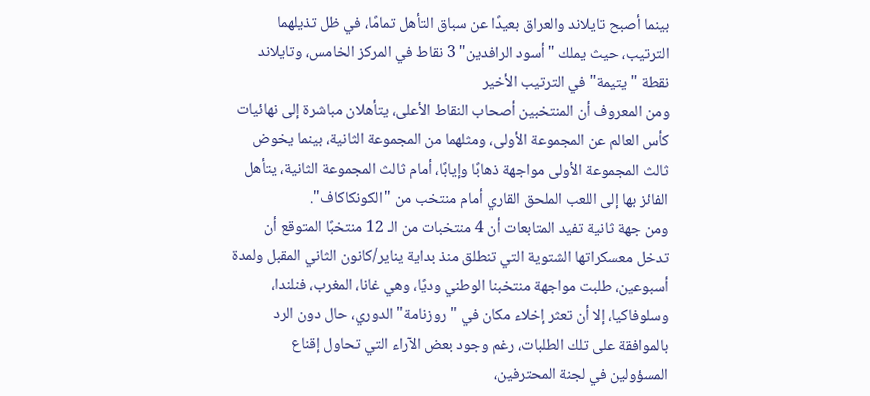بينما أصبح تايلاند والعراق بعيدًا عن سباق التأهل تمامًا، في ظل تذيلهما الترتيب، حيث يملك "أسود الرافدين" 3 نقاط في المركز الخامس، وتايلاند نقطة "يتيمة" في الترتيب الأخير
ومن المعروف أن المنتخبين أصحاب النقاط الأعلى، يتأهلان مباشرة إلى نهائيات كأس العالم عن المجموعة الأولى، ومثلهما من المجموعة الثانية، بينما يخوض ثالث المجموعة الأولى مواجهة ذهابًا وإيابًا، أمام ثالث المجموعة الثانية، يتأهل الفائز بها إلى اللعب الملحق القاري أمام منتخب من "الكونكاكاف".
ومن جهة ثانية تفيد المتابعات أن 4 منتخبات من الـ 12 منتخبًا المتوقع أن تدخل معسكراتها الشتوية التي تنطلق منذ بداية يناير/كانون الثاني المقبل ولمدة أسبوعين، طلبت مواجهة منتخبنا الوطني وديًا، وهي غانا، المغرب، فنلندا، وسلوفاكيا، إلا أن تعثر إخلاء مكان في "روزنامة" الدوري، حال دون الرد بالموافقة على تلك الطلبات، رغم وجود بعض الآراء التي تحاول إقناع المسؤولين في لجنة المحترفين،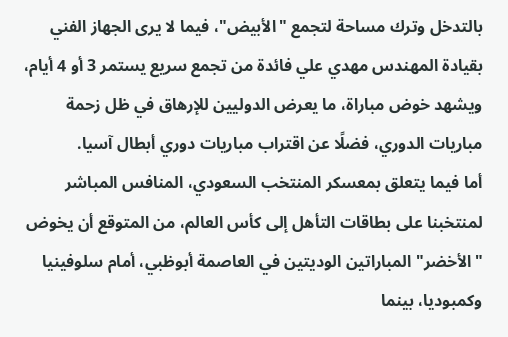بالتدخل وترك مساحة لتجمع "الأبيض"، فيما لا يرى الجهاز الفني بقيادة المهندس مهدي علي فائدة من تجمع سريع يستمر 3 أو 4 أيام، ويشهد خوض مباراة، ما يعرض الدوليين للإرهاق في ظل زحمة مباريات الدوري، فضلًا عن اقتراب مباريات دوري أبطال آسيا.
أما فيما يتعلق بمعسكر المنتخب السعودي، المنافس المباشر لمنتخبنا على بطاقات التأهل إلى كأس العالم، من المتوقع أن يخوض "الأخضر" المباراتين الوديتين في العاصمة أبوظبي، أمام سلوفينيا وكمبوديا، بينما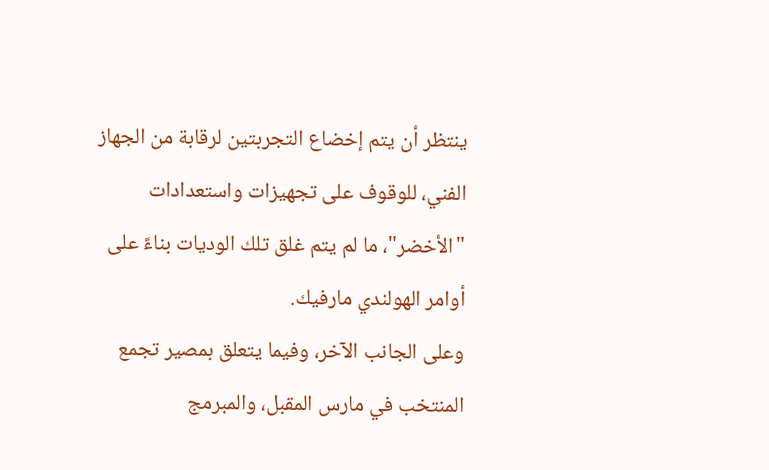ينتظر أن يتم إخضاع التجربتين لرقابة من الجهاز الفني، للوقوف على تجهيزات واستعدادات "الأخضر"، ما لم يتم غلق تلك الوديات بناءً على أوامر الهولندي مارفيك.
وعلى الجانب الآخر، وفيما يتعلق بمصير تجمع المنتخب في مارس المقبل، والمبرمج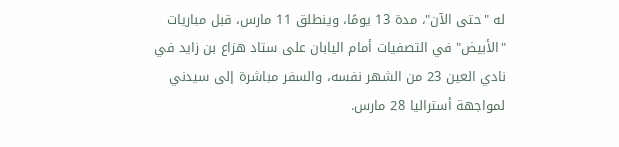له "حتى الآن"، مدة 13 يومًا، وينطلق 11 مارس، قبل مباريات "الأبيض" في التصفيات أمام اليابان على ستاد هزاع بن زايد في نادي العين 23 من الشهر نفسه، والسفر مباشرة إلى سيدني لمواجهة أستراليا 28 مارس.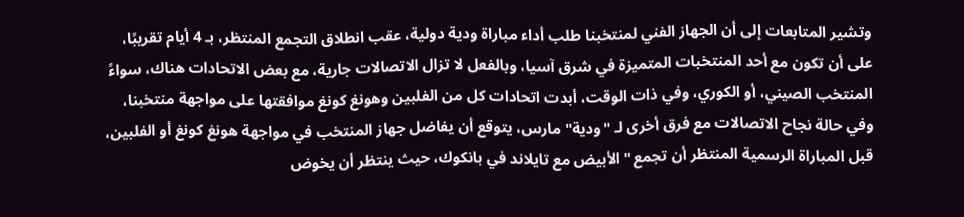وتشير المتابعات إلى أن الجهاز الفني لمنتخبنا طلب أداء مباراة ودية دولية، عقب انطلاق التجمع المنتظر، بـ 4 أيام تقريبًا، على أن تكون مع أحد المنتخبات المتميزة في شرق آسيا، وبالفعل لا تزال الاتصالات جارية، مع بعض الاتحادات هناك، سواءً المنتخب الصيني، أو الكوري، وفي ذات الوقت، أبدت اتحادات كل من الفلبين وهونغ كونغ موافقتها على مواجهة منتخبنا، وفي حالة نجاح الاتصالات مع فرق أخرى لـ "ودية" مارس، يتوقع أن يفاضل جهاز المنتخب في مواجهة هونغ كونغ أو الفلبين، قبل المباراة الرسمية المنتظر أن تجمع "الأبيض مع تايلاند في بانكوك، حيث ينتظر أن يخوض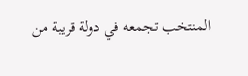المنتخب تجمعه في دولة قريبة من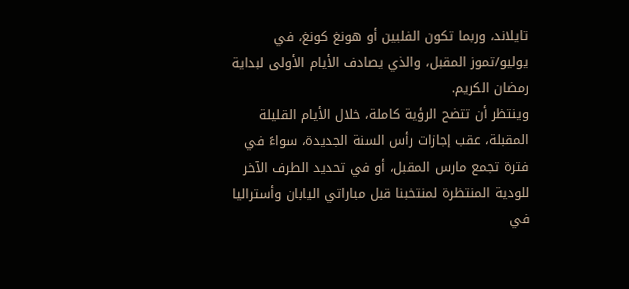تايلاند، وربما تكون الفلبين أو هونغ كونغ، في يوليو/تموز المقبل، والذي يصادف الأيام الأولى لبداية رمضان الكريم.
وينتظر أن تتضح الرؤية كاملة، خلال الأيام القليلة المقبلة، عقب إجازات رأس السنة الجديدة، سواءً في فترة تجمع مارس المقبل، أو في تحديد الطرف الآخر للودية المنتظرة لمنتخبنا قبل مباراتي اليابان وأستراليا في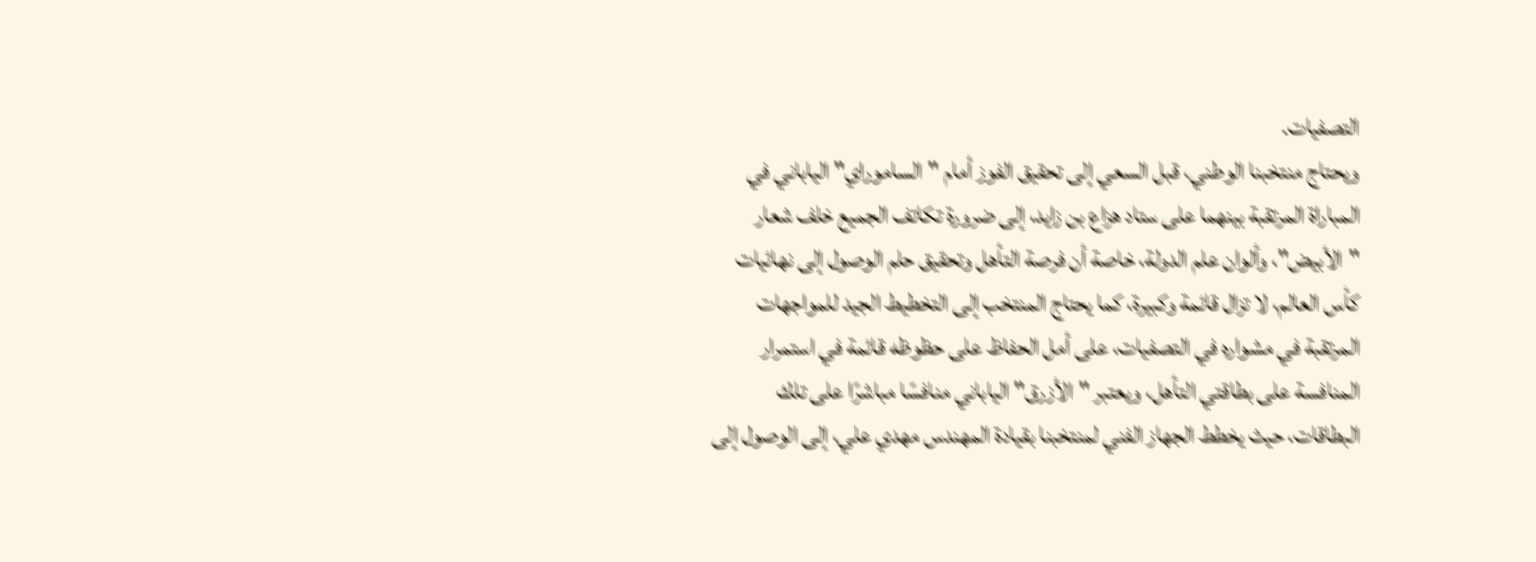التصفيات.
ويحتاج منتخبنا الوطني، قبل السعي إلى تحقيق الفوز أمام "الساموراي" الياباني في المباراة المرتقبة بينهما على ستاد هزاع بن زايد، إلى ضرورة تكاتف الجميع خلف شعار "الأبيض"، وألوان علم الدولة، خاصة أن فرصة التأهل وتحقيق حلم الوصول إلى نهائيات كأس العالم، لا تزال قائمة وكبيرة، كما يحتاج المنتخب إلى التخطيط الجيد للمواجهات المرتقبة في مشواره في التصفيات، على أمل الحفاظ على حظوظه قائمة في استمرار المنافسة على بطاقتي التأهل، ويعتبر "الأزرق" الياباني منافسًا مباشرًا على تلك البطاقات، حيث يخطط الجهاز الفني لمنتخبنا بقيادة المهندس مهدي علي، إلى الوصول إلى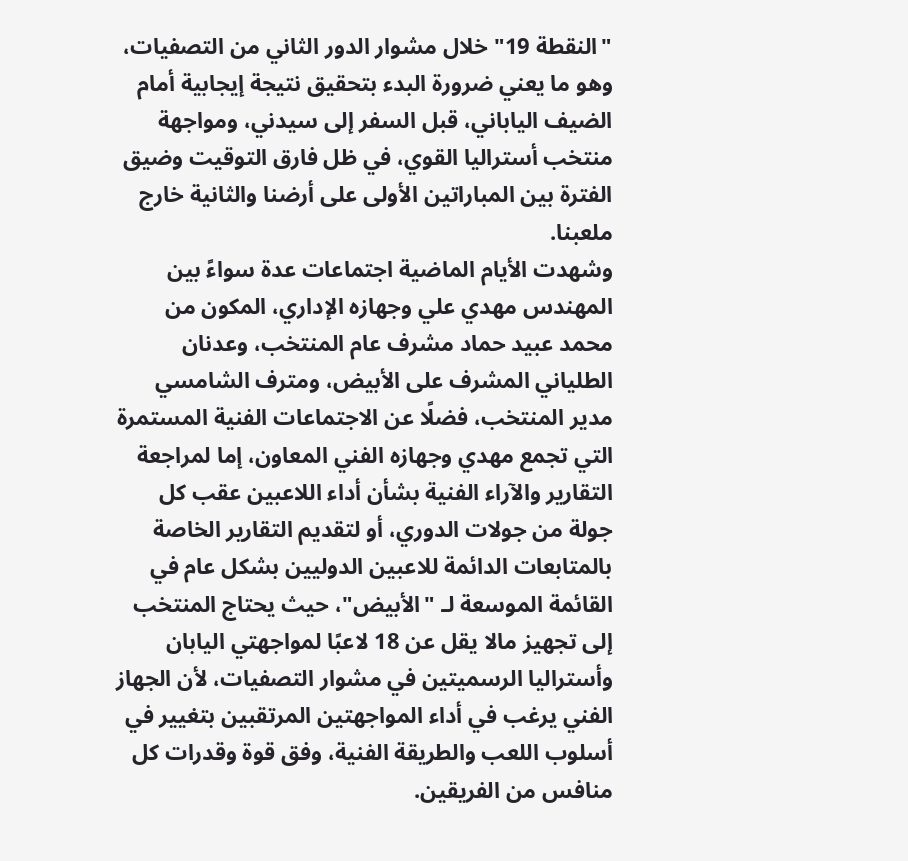"النقطة 19" خلال مشوار الدور الثاني من التصفيات، وهو ما يعني ضرورة البدء بتحقيق نتيجة إيجابية أمام الضيف الياباني، قبل السفر إلى سيدني، ومواجهة منتخب أستراليا القوي، في ظل فارق التوقيت وضيق الفترة بين المباراتين الأولى على أرضنا والثانية خارج ملعبنا.
وشهدت الأيام الماضية اجتماعات عدة سواءً بين المهندس مهدي علي وجهازه الإداري، المكون من محمد عبيد حماد مشرف عام المنتخب، وعدنان الطلياني المشرف على الأبيض، ومترف الشامسي مدير المنتخب، فضلًا عن الاجتماعات الفنية المستمرة التي تجمع مهدي وجهازه الفني المعاون، إما لمراجعة التقارير والآراء الفنية بشأن أداء اللاعبين عقب كل جولة من جولات الدوري، أو لتقديم التقارير الخاصة بالمتابعات الدائمة للاعبين الدوليين بشكل عام في القائمة الموسعة لـ "الأبيض"، حيث يحتاج المنتخب إلى تجهيز مالا يقل عن 18 لاعبًا لمواجهتي اليابان وأستراليا الرسميتين في مشوار التصفيات، لأن الجهاز الفني يرغب في أداء المواجهتين المرتقبين بتغيير في أسلوب اللعب والطريقة الفنية، وفق قوة وقدرات كل منافس من الفريقين.